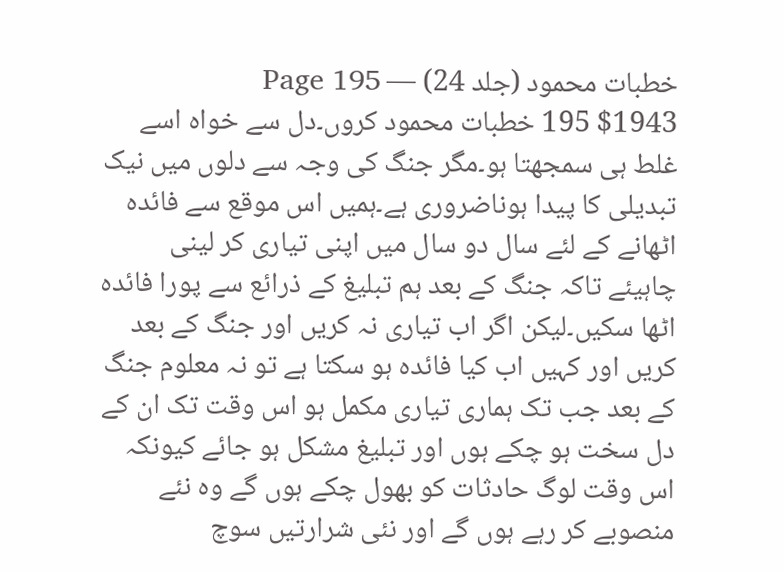خطبات محمود (جلد 24) — Page 195
$1943 195 خطبات محمود کروں۔دل سے خواہ اسے غلط ہی سمجھتا ہو۔مگر جنگ کی وجہ سے دلوں میں نیک تبدیلی کا پیدا ہوناضروری ہے۔ہمیں اس موقع سے فائدہ اٹھانے کے لئے سال دو سال میں اپنی تیاری کر لینی چاہیئے تاکہ جنگ کے بعد ہم تبلیغ کے ذرائع سے پورا فائدہ اٹھا سکیں۔لیکن اگر اب تیاری نہ کریں اور جنگ کے بعد کریں اور کہیں اب کیا فائدہ ہو سکتا ہے تو نہ معلوم جنگ کے بعد جب تک ہماری تیاری مکمل ہو اس وقت تک ان کے دل سخت ہو چکے ہوں اور تبلیغ مشکل ہو جائے کیونکہ اس وقت لوگ حادثات کو بھول چکے ہوں گے وہ نئے منصوبے کر رہے ہوں گے اور نئی شرارتیں سوچ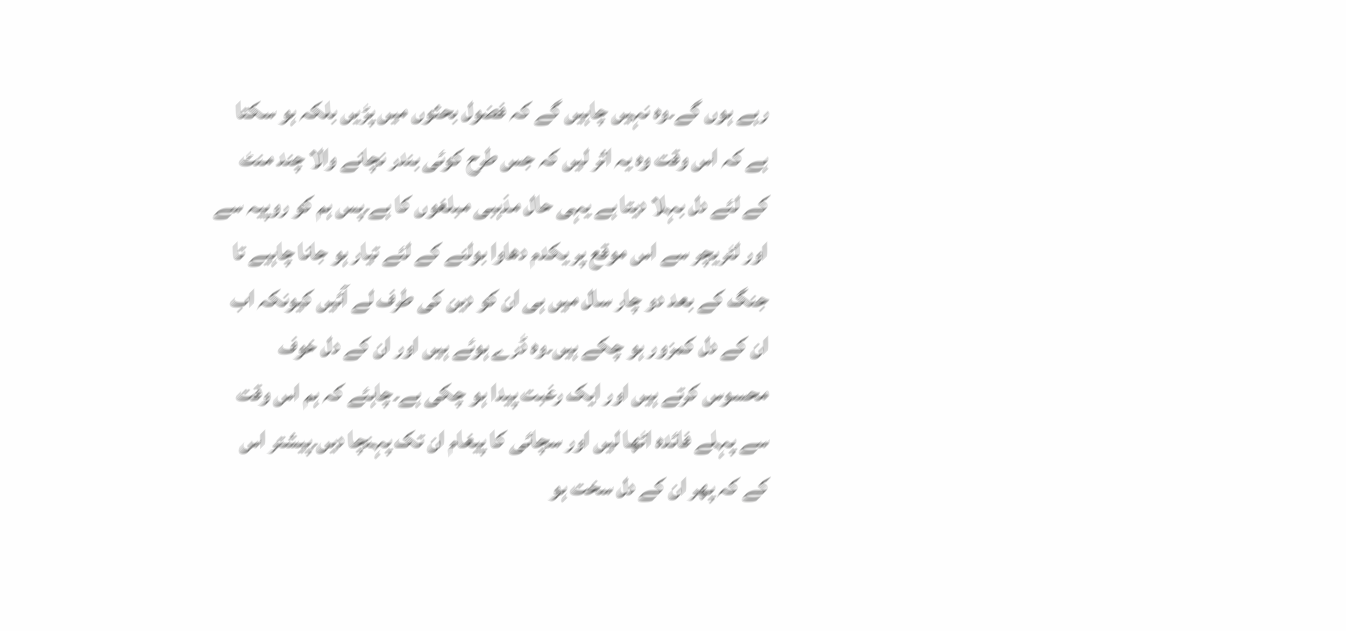رہے ہوں گے۔وہ نہیں چاہیں گے کہ فضول بحثوں میں پڑیں بلکہ ہو سکتا ہے کہ اس وقت وہ یہ اثر لیں کہ جس طرح کوئی بندر نچانے والا چند منٹ کے لئے دل بہلا دیتا ہے یہی حال مذہبی مبلغوں کا ہے۔پس ہم کو روپیہ سے اور لٹریچر سے اس موقع پر یکدم دھاوا بولنے کے لئے تیار ہو جانا چاہیے تا جنگ کے بعد دو چار سال میں ہی ان کو دین کی طرف لے آئیں کیونکہ اب ان کے دل کمزور ہو چکے ہیں۔وہ ڈرے ہوئے ہیں اور ان کے دل خوف محسوس کرتے ہیں اور ایک رغبت پیدا ہو چکی ہے۔چاہئے کہ ہم اس وقت سے پہلے فائدہ اٹھا لیں اور سچائی کا پیغام ان تک پہنچا دیں۔پیشتر اس کے کہ پھر ان کے دل سخت ہو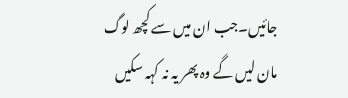جائیں۔جب ان میں سے کچھ لوگ مان لیں گے وہ پھر یہ نہ کہہ سکیں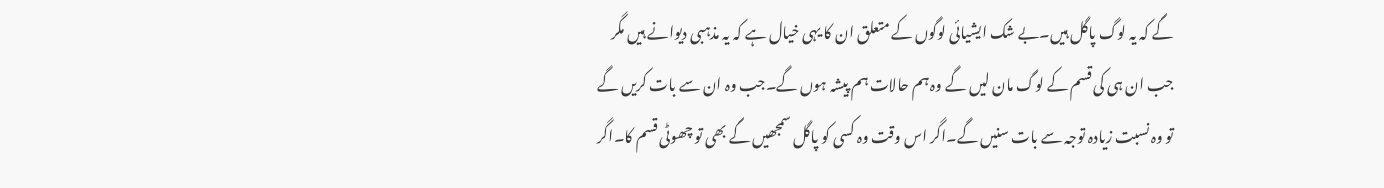گے کہ یہ لوگ پاگل ہیں۔بے شک ایشیائی لوگوں کے متعلق ان کا یہی خیال ہے کہ یہ مذہبی دیوانے ہیں مگر جب ان ہی کی قسم کے لوگ مان لیں گے وہ ہم حالات ہم پیشہ ہوں گے۔جب وہ ان سے بات کریں گے تو وہ نسبت زیادہ توجہ سے بات سنیں گے۔اگر اس وقت وہ کسی کو پاگل سمجھیں گے بھی تو چھوٹی قسم کا۔اگر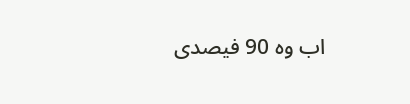اب وہ 90 فیصدی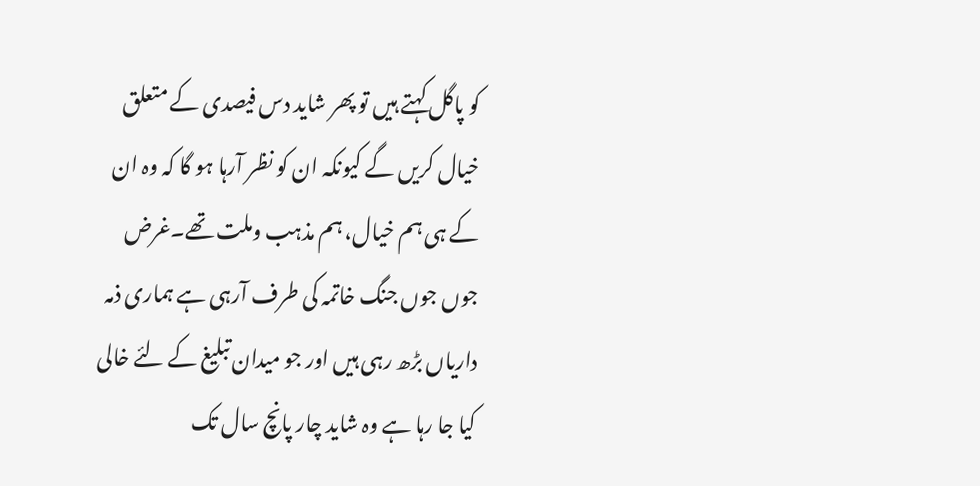کو پاگل کہتے ہیں تو پھر شاید دس فیصدی کے متعلق خیال کریں گے کیونکہ ان کو نظر آرہا ہو گا کہ وہ ان کے ہی ہم خیال، ہم مذہب وملت تھے۔غرض جوں جوں جنگ خاتمہ کی طرف آرہی ہے ہماری ذمہ داریاں بڑھ رہی ہیں اور جو میدان تبلیغ کے لئے خالی کیا جا رہا ہے وہ شاید چار پانچ سال تک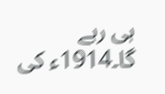ہی رہے گا۔1914ء کی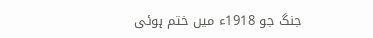جنگ جو 1918ء میں ختم ہوئی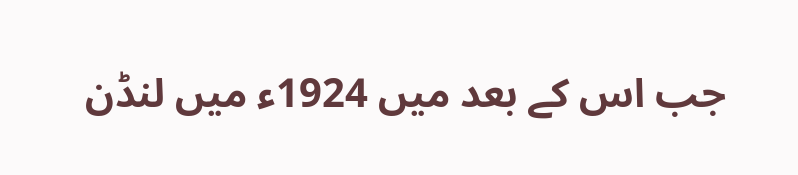جب اس کے بعد میں 1924ء میں لنڈن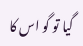گیا تو گو اس کا